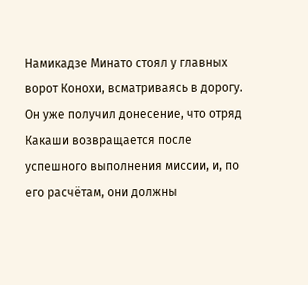Намикадзе Минато стоял у главных ворот Конохи, всматриваясь в дорогу. Он уже получил донесение, что отряд Какаши возвращается после успешного выполнения миссии, и, по его расчётам, они должны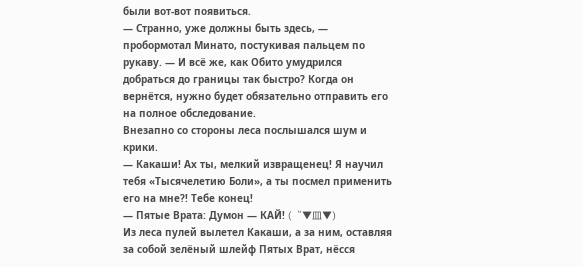были вот-вот появиться.
— Странно, уже должны быть здесь, — пробормотал Минато, постукивая пальцем по рукаву. — И всё же, как Обито умудрился добраться до границы так быстро? Когда он вернётся, нужно будет обязательно отправить его на полное обследование.
Внезапно со стороны леса послышался шум и крики.
— Какаши! Ах ты, мелкий извращенец! Я научил тебя «Тысячелетию Боли», а ты посмел применить его на мне?! Тебе конец!
— Пятые Врата: Думон — КАЙ! (〝▼皿▼)
Из леса пулей вылетел Какаши, а за ним, оставляя за собой зелёный шлейф Пятых Врат, нёсся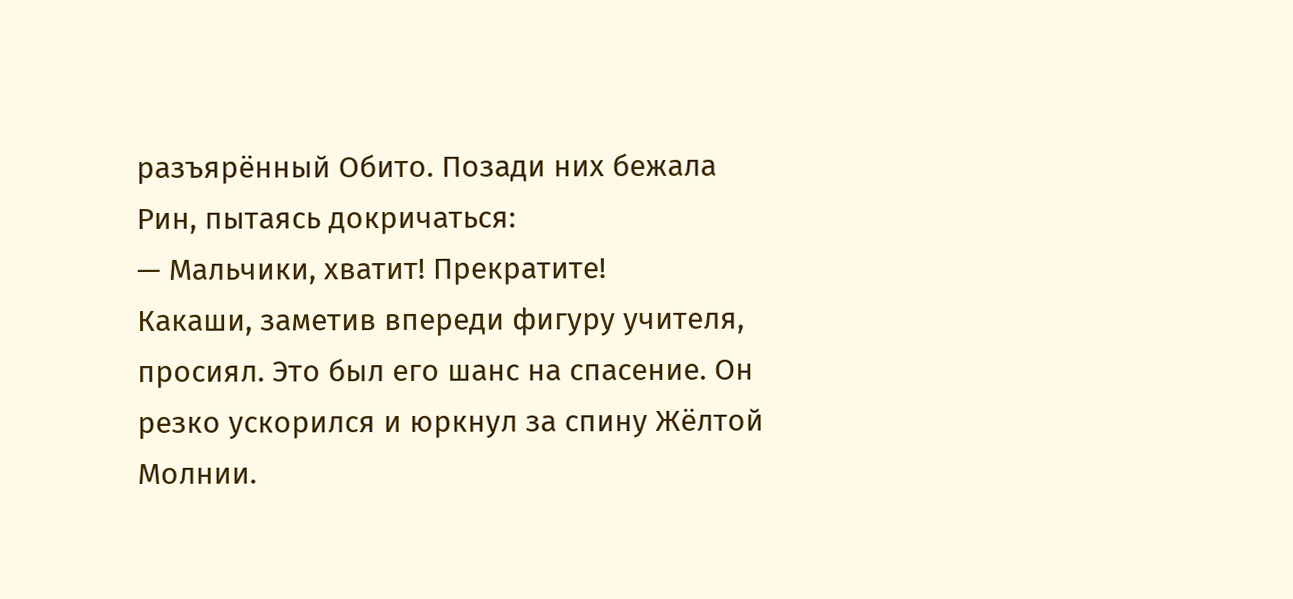разъярённый Обито. Позади них бежала Рин, пытаясь докричаться:
— Мальчики, хватит! Прекратите!
Какаши, заметив впереди фигуру учителя, просиял. Это был его шанс на спасение. Он резко ускорился и юркнул за спину Жёлтой Молнии.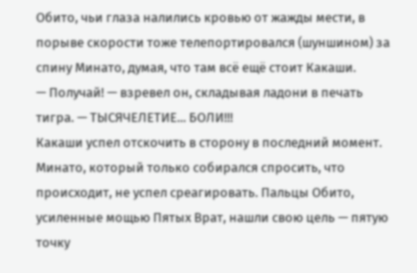Обито, чьи глаза налились кровью от жажды мести, в порыве скорости тоже телепортировался (шуншином) за спину Минато, думая, что там всё ещё стоит Какаши.
— Получай! — взревел он, складывая ладони в печать тигра. — ТЫСЯЧЕЛЕТИЕ... БОЛИ!!!
Какаши успел отскочить в сторону в последний момент.
Минато, который только собирался спросить, что происходит, не успел среагировать. Пальцы Обито, усиленные мощью Пятых Врат, нашли свою цель — пятую точку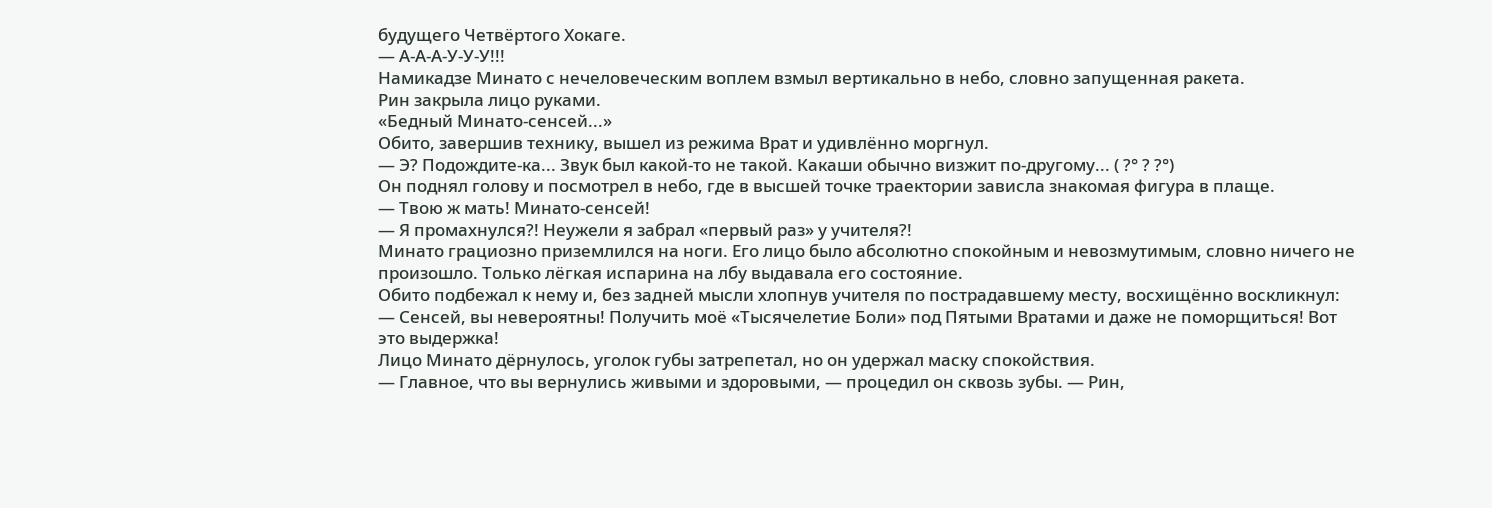будущего Четвёртого Хокаге.
— А-А-А-У-У-У!!!
Намикадзе Минато с нечеловеческим воплем взмыл вертикально в небо, словно запущенная ракета.
Рин закрыла лицо руками.
«Бедный Минато-сенсей...»
Обито, завершив технику, вышел из режима Врат и удивлённо моргнул.
— Э? Подождите-ка... Звук был какой-то не такой. Какаши обычно визжит по-другому... ( ?° ? ?°)
Он поднял голову и посмотрел в небо, где в высшей точке траектории зависла знакомая фигура в плаще.
— Твою ж мать! Минато-сенсей!
— Я промахнулся?! Неужели я забрал «первый раз» у учителя?!
Минато грациозно приземлился на ноги. Его лицо было абсолютно спокойным и невозмутимым, словно ничего не произошло. Только лёгкая испарина на лбу выдавала его состояние.
Обито подбежал к нему и, без задней мысли хлопнув учителя по пострадавшему месту, восхищённо воскликнул:
— Сенсей, вы невероятны! Получить моё «Тысячелетие Боли» под Пятыми Вратами и даже не поморщиться! Вот это выдержка!
Лицо Минато дёрнулось, уголок губы затрепетал, но он удержал маску спокойствия.
— Главное, что вы вернулись живыми и здоровыми, — процедил он сквозь зубы. — Рин,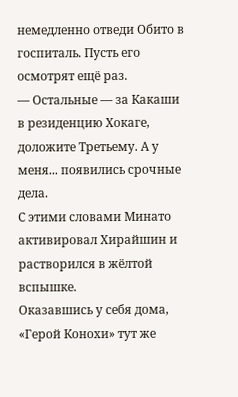немедленно отведи Обито в госпиталь. Пусть его осмотрят ещё раз.
— Остальные — за Какаши в резиденцию Хокаге, доложите Третьему. А у меня... появились срочные дела.
С этими словами Минато активировал Хирайшин и растворился в жёлтой вспышке.
Оказавшись у себя дома, «Герой Конохи» тут же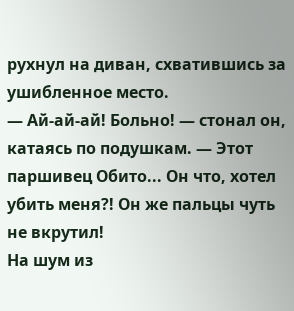рухнул на диван, схватившись за ушибленное место.
— Ай-ай-ай! Больно! — стонал он, катаясь по подушкам. — Этот паршивец Обито... Он что, хотел убить меня?! Он же пальцы чуть не вкрутил!
На шум из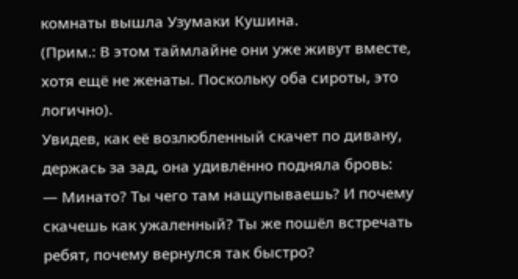комнаты вышла Узумаки Кушина.
(Прим.: В этом таймлайне они уже живут вместе, хотя ещё не женаты. Поскольку оба сироты, это логично).
Увидев, как её возлюбленный скачет по дивану, держась за зад, она удивлённо подняла бровь:
— Минато? Ты чего там нащупываешь? И почему скачешь как ужаленный? Ты же пошёл встречать ребят, почему вернулся так быстро?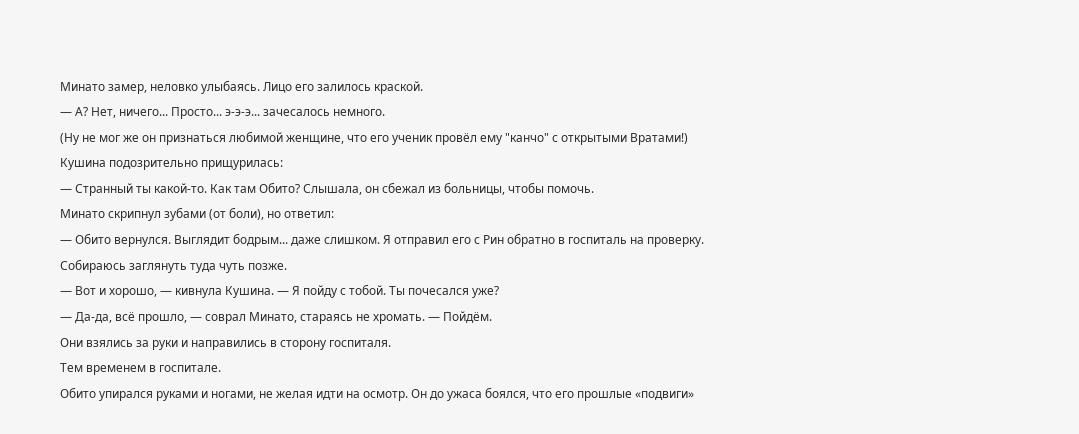Минато замер, неловко улыбаясь. Лицо его залилось краской.
— А? Нет, ничего... Просто... э-э-э... зачесалось немного.
(Ну не мог же он признаться любимой женщине, что его ученик провёл ему "канчо" с открытыми Вратами!)
Кушина подозрительно прищурилась:
— Странный ты какой-то. Как там Обито? Слышала, он сбежал из больницы, чтобы помочь.
Минато скрипнул зубами (от боли), но ответил:
— Обито вернулся. Выглядит бодрым... даже слишком. Я отправил его с Рин обратно в госпиталь на проверку. Собираюсь заглянуть туда чуть позже.
— Вот и хорошо, — кивнула Кушина. — Я пойду с тобой. Ты почесался уже?
— Да-да, всё прошло, — соврал Минато, стараясь не хромать. — Пойдём.
Они взялись за руки и направились в сторону госпиталя.
Тем временем в госпитале.
Обито упирался руками и ногами, не желая идти на осмотр. Он до ужаса боялся, что его прошлые «подвиги»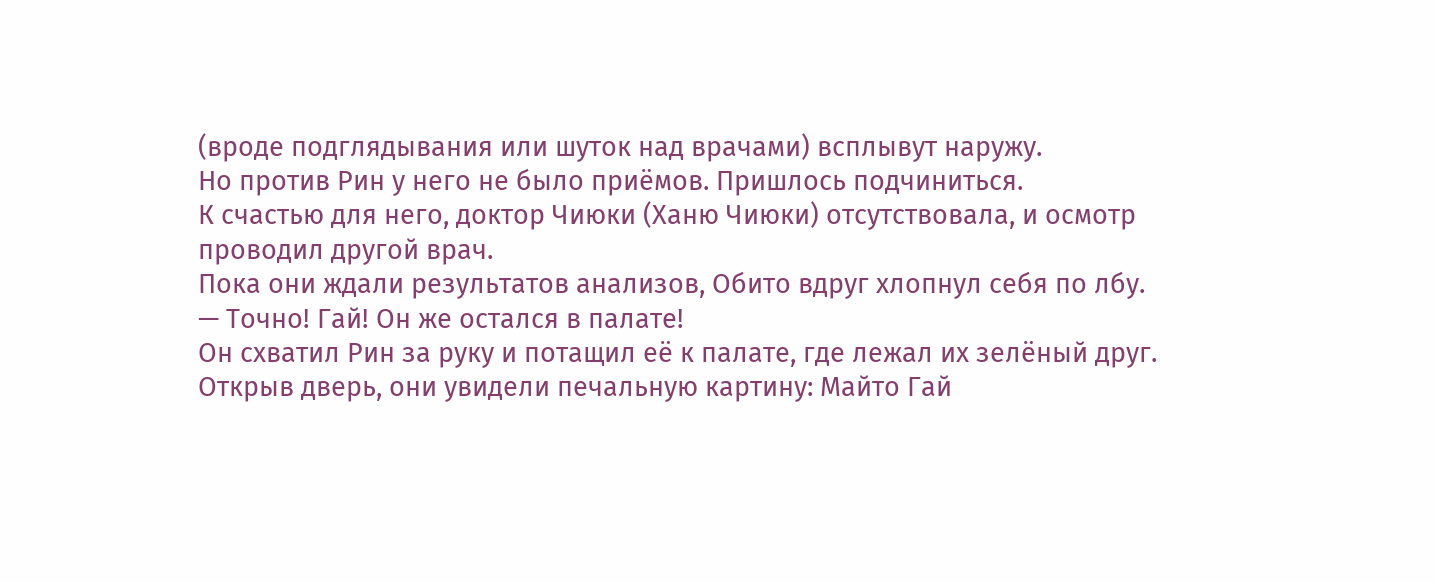(вроде подглядывания или шуток над врачами) всплывут наружу.
Но против Рин у него не было приёмов. Пришлось подчиниться.
К счастью для него, доктор Чиюки (Ханю Чиюки) отсутствовала, и осмотр проводил другой врач.
Пока они ждали результатов анализов, Обито вдруг хлопнул себя по лбу.
— Точно! Гай! Он же остался в палате!
Он схватил Рин за руку и потащил её к палате, где лежал их зелёный друг.
Открыв дверь, они увидели печальную картину: Майто Гай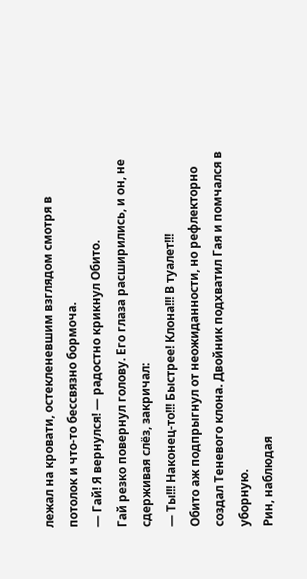лежал на кровати, остекленевшим взглядом смотря в потолок и что-то бессвязно бормоча.
— Гай! Я вернулся! — радостно крикнул Обито.
Гай резко повернул голову. Его глаза расширились, и он, не сдерживая слёз, закричал:
— Ты!!! Наконец-то!!! Быстрее! Клона!!! В туалет!!!
Обито аж подпрыгнул от неожиданности, но рефлекторно создал Теневого клона. Двойник подхватил Гая и помчался в уборную.
Рин, наблюдая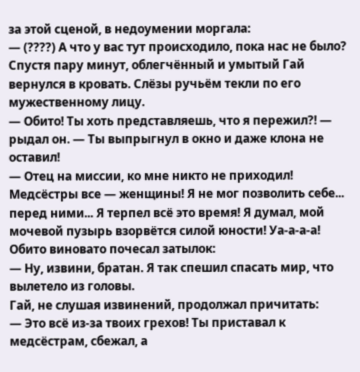за этой сценой, в недоумении моргала:
— (????) А что у вас тут происходило, пока нас не было?
Спустя пару минут, облегчённый и умытый Гай вернулся в кровать. Слёзы ручьём текли по его мужественному лицу.
— Обито! Ты хоть представляешь, что я пережил?! — рыдал он. — Ты выпрыгнул в окно и даже клона не оставил!
— Отец на миссии, ко мне никто не приходил! Медсёстры все — женщины! Я не мог позволить себе... перед ними... Я терпел всё это время! Я думал, мой мочевой пузырь взорвётся силой юности! Уа-а-а-а!
Обито виновато почесал затылок:
— Ну, извини, братан. Я так спешил спасать мир, что вылетело из головы.
Гай, не слушая извинений, продолжал причитать:
— Это всё из-за твоих грехов! Ты приставал к медсёстрам, сбежал, а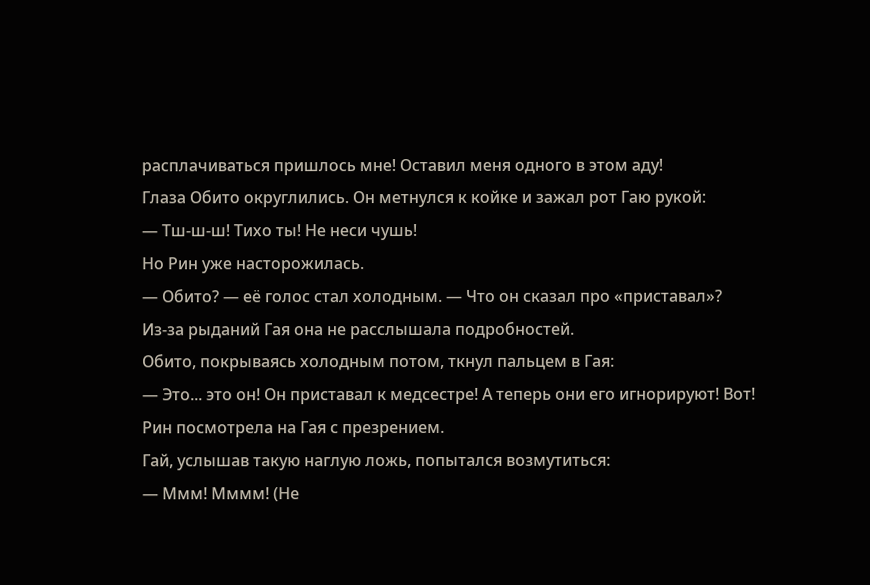расплачиваться пришлось мне! Оставил меня одного в этом аду!
Глаза Обито округлились. Он метнулся к койке и зажал рот Гаю рукой:
— Тш-ш-ш! Тихо ты! Не неси чушь!
Но Рин уже насторожилась.
— Обито? — её голос стал холодным. — Что он сказал про «приставал»?
Из-за рыданий Гая она не расслышала подробностей.
Обито, покрываясь холодным потом, ткнул пальцем в Гая:
— Это... это он! Он приставал к медсестре! А теперь они его игнорируют! Вот!
Рин посмотрела на Гая с презрением.
Гай, услышав такую наглую ложь, попытался возмутиться:
— Ммм! Мммм! (Не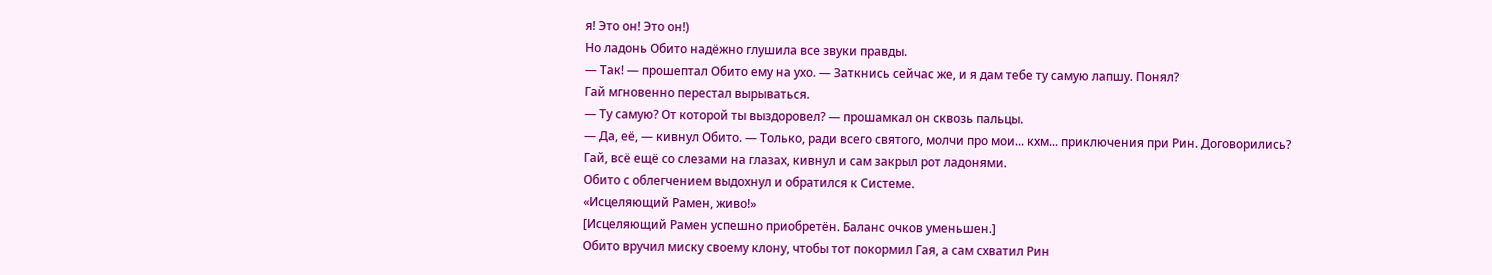я! Это он! Это он!)
Но ладонь Обито надёжно глушила все звуки правды.
— Так! — прошептал Обито ему на ухо. — Заткнись сейчас же, и я дам тебе ту самую лапшу. Понял?
Гай мгновенно перестал вырываться.
— Ту самую? От которой ты выздоровел? — прошамкал он сквозь пальцы.
— Да, её, — кивнул Обито. — Только, ради всего святого, молчи про мои... кхм... приключения при Рин. Договорились?
Гай, всё ещё со слезами на глазах, кивнул и сам закрыл рот ладонями.
Обито с облегчением выдохнул и обратился к Системе.
«Исцеляющий Рамен, живо!»
[Исцеляющий Рамен успешно приобретён. Баланс очков уменьшен.]
Обито вручил миску своему клону, чтобы тот покормил Гая, а сам схватил Рин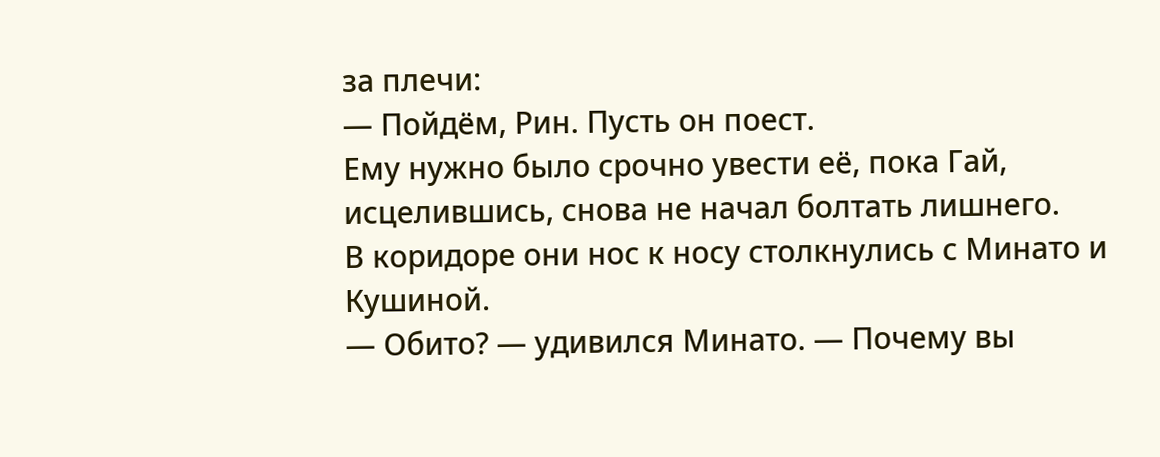за плечи:
— Пойдём, Рин. Пусть он поест.
Ему нужно было срочно увести её, пока Гай, исцелившись, снова не начал болтать лишнего.
В коридоре они нос к носу столкнулись с Минато и Кушиной.
— Обито? — удивился Минато. — Почему вы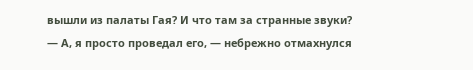вышли из палаты Гая? И что там за странные звуки?
— А, я просто проведал его, — небрежно отмахнулся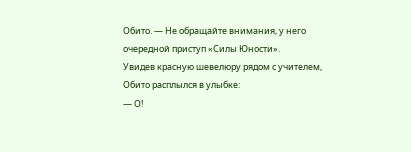Обито. — Не обращайте внимания, у него очередной приступ «Силы Юности».
Увидев красную шевелюру рядом с учителем, Обито расплылся в улыбке:
— О!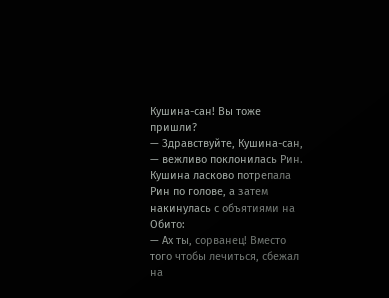Кушина-сан! Вы тоже пришли?
— Здравствуйте, Кушина-сан, — вежливо поклонилась Рин.
Кушина ласково потрепала Рин по голове, а затем накинулась с объятиями на Обито:
— Ах ты, сорванец! Вместо того чтобы лечиться, сбежал на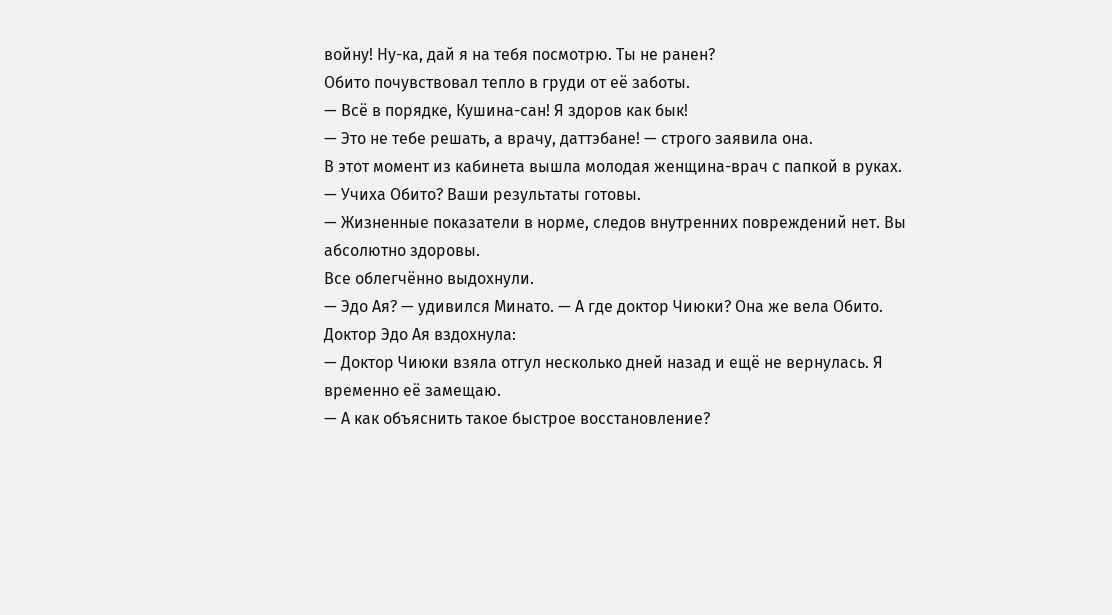войну! Ну-ка, дай я на тебя посмотрю. Ты не ранен?
Обито почувствовал тепло в груди от её заботы.
— Всё в порядке, Кушина-сан! Я здоров как бык!
— Это не тебе решать, а врачу, даттэбане! — строго заявила она.
В этот момент из кабинета вышла молодая женщина-врач с папкой в руках.
— Учиха Обито? Ваши результаты готовы.
— Жизненные показатели в норме, следов внутренних повреждений нет. Вы абсолютно здоровы.
Все облегчённо выдохнули.
— Эдо Ая? — удивился Минато. — А где доктор Чиюки? Она же вела Обито.
Доктор Эдо Ая вздохнула:
— Доктор Чиюки взяла отгул несколько дней назад и ещё не вернулась. Я временно её замещаю.
— А как объяснить такое быстрое восстановление?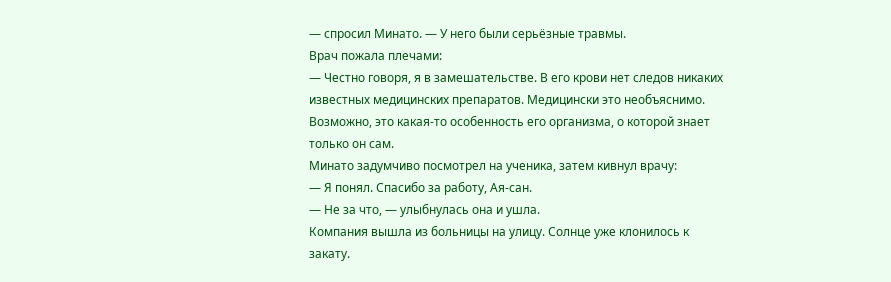— спросил Минато. — У него были серьёзные травмы.
Врач пожала плечами:
— Честно говоря, я в замешательстве. В его крови нет следов никаких известных медицинских препаратов. Медицински это необъяснимо. Возможно, это какая-то особенность его организма, о которой знает только он сам.
Минато задумчиво посмотрел на ученика, затем кивнул врачу:
— Я понял. Спасибо за работу, Ая-сан.
— Не за что, — улыбнулась она и ушла.
Компания вышла из больницы на улицу. Солнце уже клонилось к закату.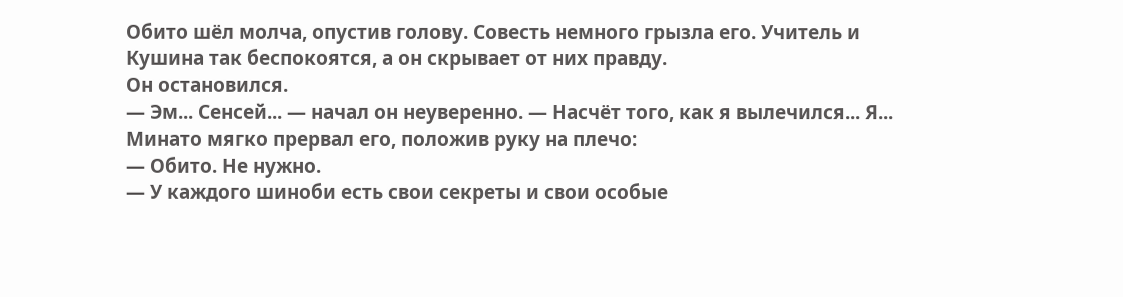Обито шёл молча, опустив голову. Совесть немного грызла его. Учитель и Кушина так беспокоятся, а он скрывает от них правду.
Он остановился.
— Эм... Сенсей... — начал он неуверенно. — Насчёт того, как я вылечился... Я...
Минато мягко прервал его, положив руку на плечо:
— Обито. Не нужно.
— У каждого шиноби есть свои секреты и свои особые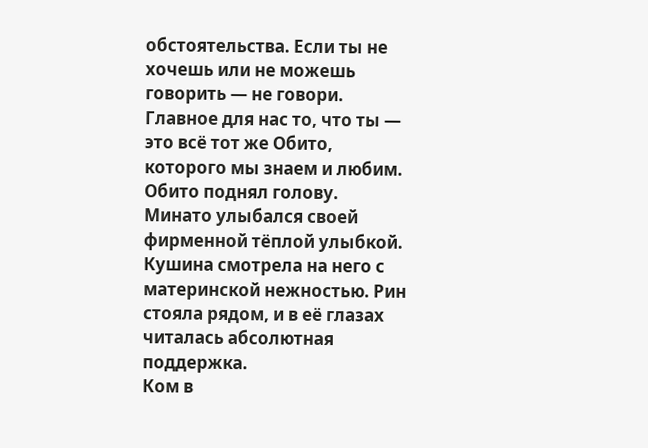обстоятельства. Если ты не хочешь или не можешь говорить — не говори. Главное для нас то, что ты — это всё тот же Обито, которого мы знаем и любим.
Обито поднял голову.
Минато улыбался своей фирменной тёплой улыбкой. Кушина смотрела на него с материнской нежностью. Рин стояла рядом, и в её глазах читалась абсолютная поддержка.
Ком в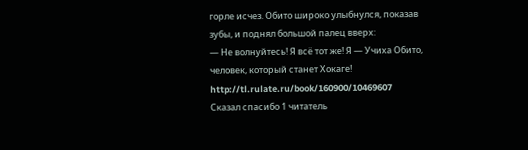горле исчез. Обито широко улыбнулся, показав зубы, и поднял большой палец вверх:
— Не волнуйтесь! Я всё тот же! Я — Учиха Обито, человек, который станет Хокаге!
http://tl.rulate.ru/book/160900/10469607
Сказал спасибо 1 читатель